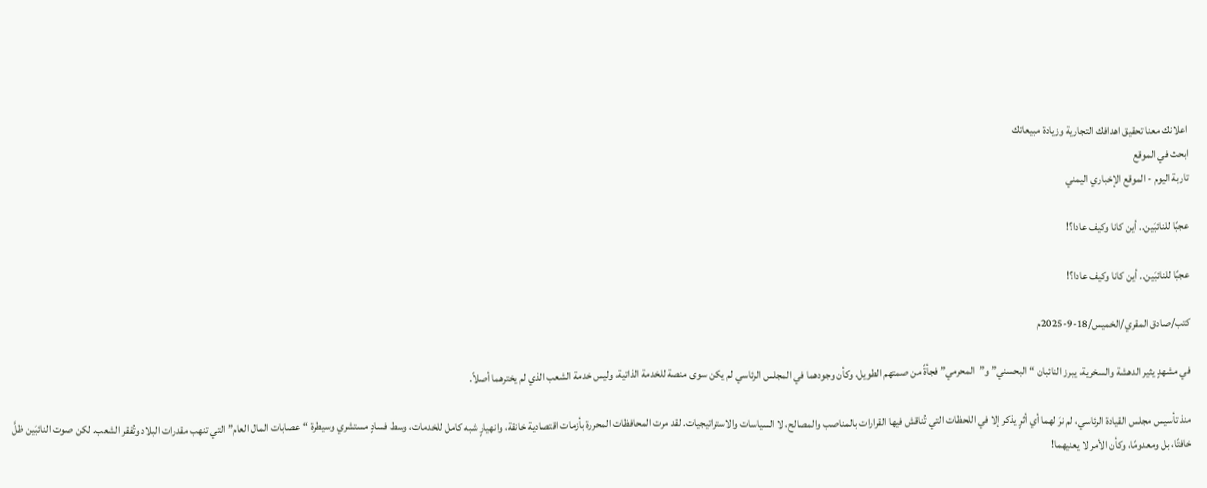اعلانك معنا تحقيق اهدافك التجارية وزيادة مبيعاتك
ابحث في الموقع
تاربة اليوم - الموقع الإخباري اليمني

عجبًا للنائبَين.. أين كانا وكيف عادا؟!

عجبًا للنائبَين.. أين كانا وكيف عادا؟!

كتب/صادق المقري/الخميس/18-9-2025م

في مشهدٍ يثير الدهشة والسخرية، يبرز النائبان “البحسني” و”المحرمي” فجأةً من صمتهم الطويل، وكأن وجودهما في المجلس الرئاسي لم يكن سوى منصة للخدمة الذاتية، وليس خدمة الشعب الذي لم يخترهما أصلاً.

منذ تأسيس مجلس القيادة الرئاسي، لم نرَ لهما أي أثرٍ يذكر إلا في اللحظات التي تُناقش فيها القرارات بالمناصب والمصالح، لا السياسات والاستراتيجيات. لقد مرت المحافظات المحررة بأزمات اقتصادية خانقة، وانهيارٍ شبه كامل للخدمات، وسط فسادٍ مستشري وسيطرة “عصابات المال العام” التي تنهب مقدرات البلاد وتُفقر الشعب. لكن صوت النائبَين ظلَّ خافتًا، بل ومعدومًا، وكأن الأمر لا يعنيهما!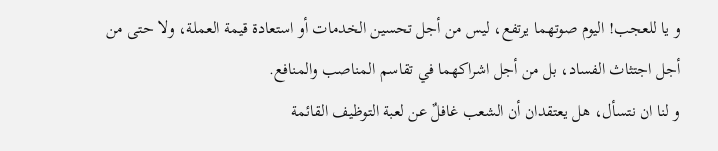و يا للعجب! اليوم صوتهما يرتفع، ليس من أجل تحسين الخدمات أو استعادة قيمة العملة، ولا حتى من أجل اجتثاث الفساد، بل من أجل اشراكهما في تقاسم المناصب والمنافع.
و لنا ان نتسأل، هل يعتقدان أن الشعب غافلٌ عن لعبة التوظيف القائمة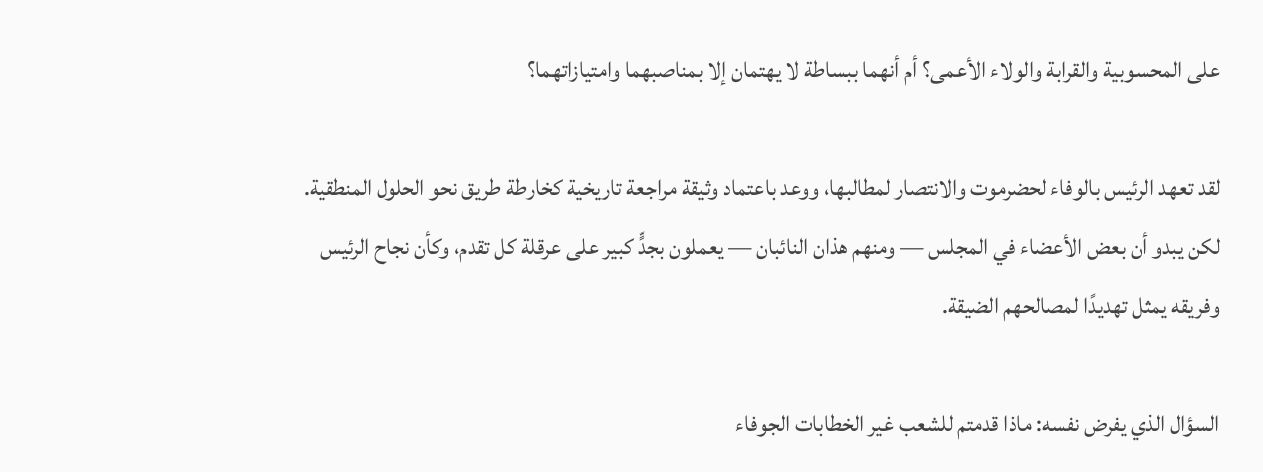على المحسوبية والقرابة والولاء الأعمى؟ أم أنهما ببساطة لا يهتمان إلا بمناصبهما وامتيازاتهما؟

لقد تعهد الرئيس بالوفاء لحضرموت والانتصار لمطالبها، ووعد باعتماد وثيقة مراجعة تاريخية كخارطة طريق نحو الحلول المنطقية. لكن يبدو أن بعض الأعضاء في المجلس — ومنهم هذان النائبان — يعملون بجدٍّ كبير على عرقلة كل تقدم، وكأن نجاح الرئيس وفريقه يمثل تهديدًا لمصالحهم الضيقة.

السؤال الذي يفرض نفسه: ماذا قدمتم للشعب غير الخطابات الجوفاء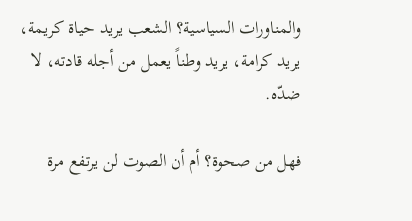والمناورات السياسية؟ الشعب يريد حياة كريمة، يريد كرامة، يريد وطناً يعمل من أجله قادته، لا ضدّه.

فهل من صحوة؟ أم أن الصوت لن يرتفع مرة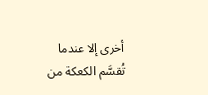أخرى إلا عندما تُقسَّم الكعكة من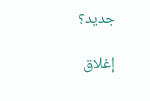جديد؟

إغلاق